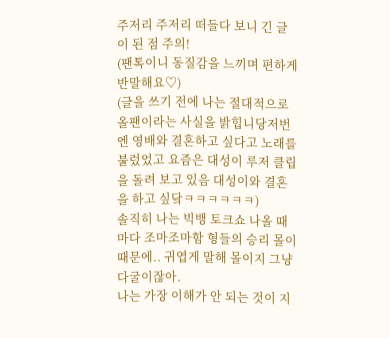주저리 주저리 떠들다 보니 긴 글이 된 점 주의!
(팬톡이니 동질감을 느끼며 편하게 반말해요♡)
(글을 쓰기 전에 나는 절대적으로 올팬이라는 사실을 밝힙니당저번엔 영배와 결혼하고 싶다고 노래를 불렀었고 요즘은 대성이 루저 클립을 돌려 보고 있음 대성이와 결혼을 하고 싶닼ㅋㅋㅋㅋㅋㅋ)
솔직히 나는 빅뱅 토크쇼 나올 때마다 조마조마함 형들의 승리 몰이 때문에.. 귀엽게 말해 몰이지 그냥 다굴이잖아.
나는 가장 이해가 안 되는 것이 지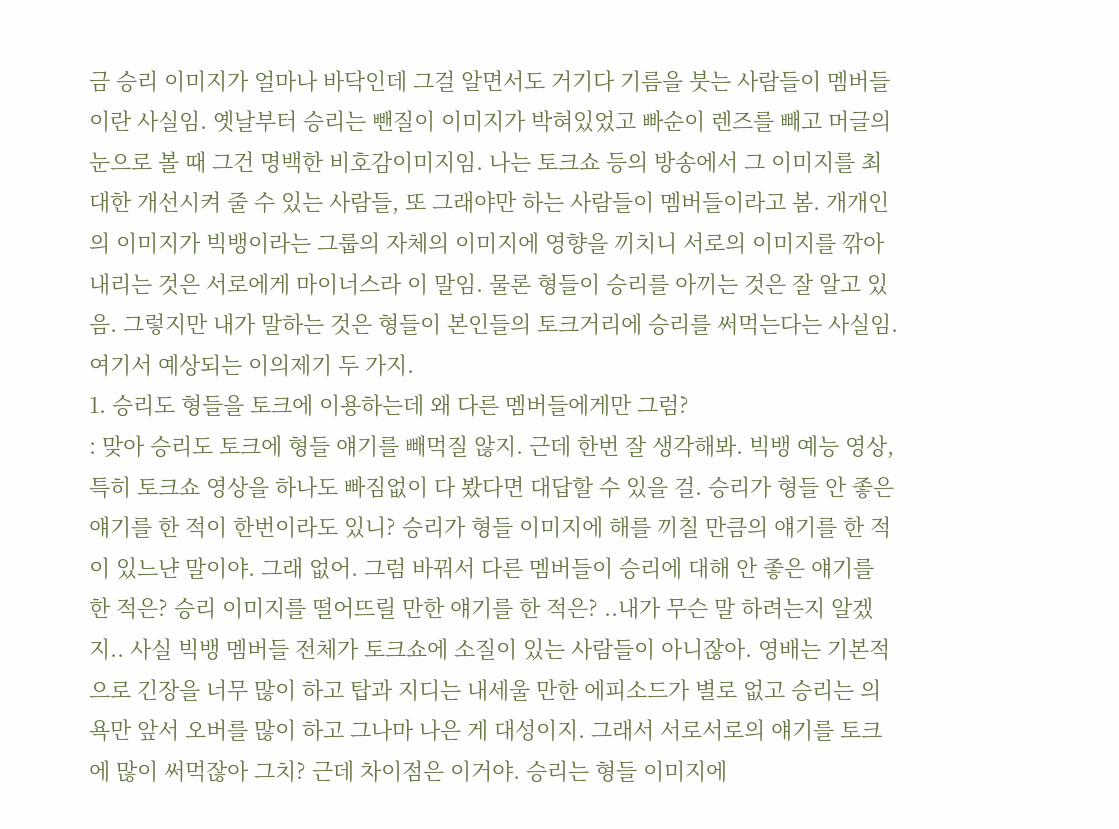금 승리 이미지가 얼마나 바닥인데 그걸 알면서도 거기다 기름을 붓는 사람들이 멤버들이란 사실임. 옛날부터 승리는 뺀질이 이미지가 박혀있었고 빠순이 렌즈를 빼고 머글의 눈으로 볼 때 그건 명백한 비호감이미지임. 나는 토크쇼 등의 방송에서 그 이미지를 최대한 개선시켜 줄 수 있는 사람들, 또 그래야만 하는 사람들이 멤버들이라고 봄. 개개인의 이미지가 빅뱅이라는 그룹의 자체의 이미지에 영향을 끼치니 서로의 이미지를 깎아 내리는 것은 서로에게 마이너스라 이 말임. 물론 형들이 승리를 아끼는 것은 잘 알고 있음. 그렇지만 내가 말하는 것은 형들이 본인들의 토크거리에 승리를 써먹는다는 사실임.
여기서 예상되는 이의제기 두 가지.
1. 승리도 형들을 토크에 이용하는데 왜 다른 멤버들에게만 그럼?
: 맞아 승리도 토크에 형들 얘기를 빼먹질 않지. 근데 한번 잘 생각해봐. 빅뱅 예능 영상, 특히 토크쇼 영상을 하나도 빠짐없이 다 봤다면 대답할 수 있을 걸. 승리가 형들 안 좋은 얘기를 한 적이 한번이라도 있니? 승리가 형들 이미지에 해를 끼칠 만큼의 얘기를 한 적이 있느냔 말이야. 그래 없어. 그럼 바꿔서 다른 멤버들이 승리에 대해 안 좋은 얘기를 한 적은? 승리 이미지를 떨어뜨릴 만한 얘기를 한 적은? ..내가 무슨 말 하려는지 알겠지.. 사실 빅뱅 멤버들 전체가 토크쇼에 소질이 있는 사람들이 아니잖아. 영배는 기본적으로 긴장을 너무 많이 하고 탑과 지디는 내세울 만한 에피소드가 별로 없고 승리는 의욕만 앞서 오버를 많이 하고 그나마 나은 게 대성이지. 그래서 서로서로의 얘기를 토크에 많이 써먹잖아 그치? 근데 차이점은 이거야. 승리는 형들 이미지에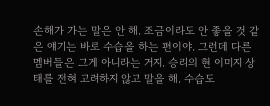손해가 가는 말은 안 해. 조금이라도 안 좋을 것 같은 얘기는 바로 수습을 하는 편이야. 그런데 다른 멤버들은 그게 아니라는 거지. 승리의 현 이미지 상태를 전혀 고려하지 않고 말을 해. 수습도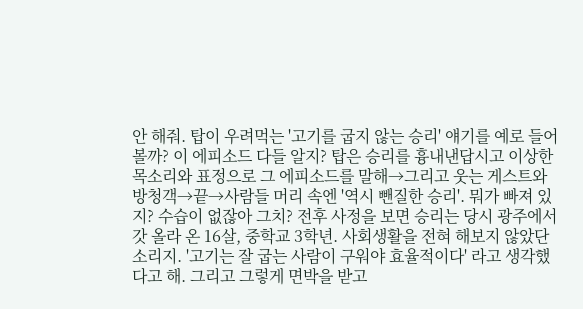안 해줘. 탑이 우려먹는 '고기를 굽지 않는 승리' 얘기를 예로 들어 볼까? 이 에피소드 다들 알지? 탑은 승리를 흉내낸답시고 이상한 목소리와 표정으로 그 에피소드를 말해→그리고 웃는 게스트와 방청객→끝→사람들 머리 속엔 '역시 뺀질한 승리'. 뭐가 빠져 있지? 수습이 없잖아 그치? 전후 사정을 보면 승리는 당시 광주에서 갓 올라 온 16살, 중학교 3학년. 사회생활을 전혀 해보지 않았단 소리지. '고기는 잘 굽는 사람이 구워야 효율적이다' 라고 생각했다고 해. 그리고 그렇게 면박을 받고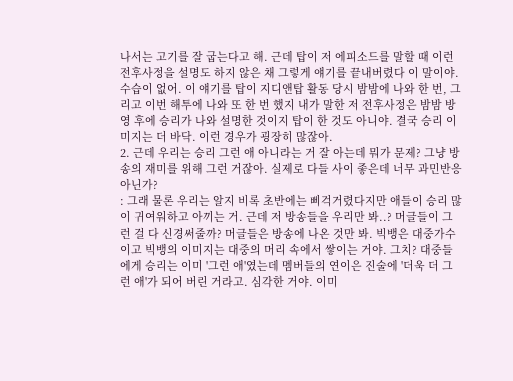나서는 고기를 잘 굽는다고 해. 근데 탑이 저 에피소드를 말할 때 이런 전후사정을 설명도 하지 않은 채 그렇게 얘기를 끝내버렸다 이 말이야. 수습이 없어. 이 얘기를 탑이 지디앤탑 활동 당시 밤밤에 나와 한 번, 그리고 이번 해투에 나와 또 한 번 했지 내가 말한 저 전후사정은 밤밤 방영 후에 승리가 나와 설명한 것이지 탑이 한 것도 아니야. 결국 승리 이미지는 더 바닥. 이런 경우가 굉장히 많잖아.
2. 근데 우리는 승리 그런 애 아니라는 거 잘 아는데 뭐가 문제? 그냥 방송의 재미를 위해 그런 거잖아. 실제로 다들 사이 좋은데 너무 과민반응 아닌가?
: 그래 물론 우리는 알지 비록 초반에는 삐걱거렸다지만 애들이 승리 많이 귀여워하고 아끼는 거. 근데 저 방송들을 우리만 봐..? 머글들이 그런 걸 다 신경써줄까? 머글들은 방송에 나온 것만 봐. 빅뱅은 대중가수이고 빅뱅의 이미지는 대중의 머리 속에서 쌓이는 거야. 그치? 대중들에게 승리는 이미 '그런 애'였는데 멤버들의 연이은 진술에 '더욱 더 그런 애'가 되어 버린 거라고. 심각한 거야. 이미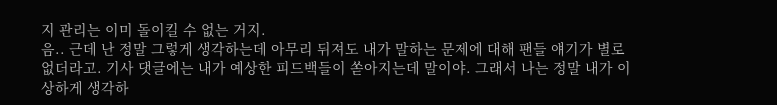지 관리는 이미 돌이킬 수 없는 거지.
음.. 근데 난 정말 그렇게 생각하는데 아무리 뒤져도 내가 말하는 문제에 대해 팬들 얘기가 별로 없더라고. 기사 댓글에는 내가 예상한 피드백들이 쏟아지는데 말이야. 그래서 나는 정말 내가 이상하게 생각하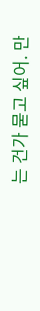는 건가 묻고 싶어. 만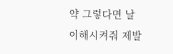약 그렇다면 날 이해시켜줘 제발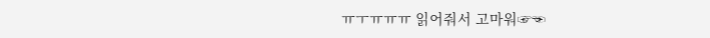ㅠㅜㅠㅠㅠ 읽어줘서 고마워☞☜